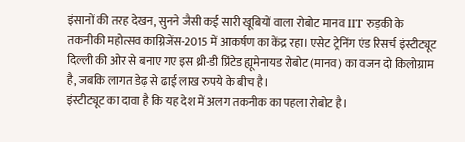इंसानों की तरह देखन, सुनने जैसी कई सारी खूबियों वाला रोबोट मानव IIT रुड़की के तकनीकी महोत्सव काग्निजेंस-2015 में आकर्षण का केंद्र रहा। एसेट ट्रेनिंग एंड रिसर्च इंस्टीट्यूट दिल्ली की ओर से बनाए गए इस थ्री-डी प्रिंटेड ह्यूमेनायड रोबोट (मानव) का वजन दो किलोग्राम है, जबकि लागत डेढ़ से ढाई लाख रुपये के बीच है।
इंस्टीट्यूट का दावा है कि यह देश में अलग तकनीक का पहला रोबोट है।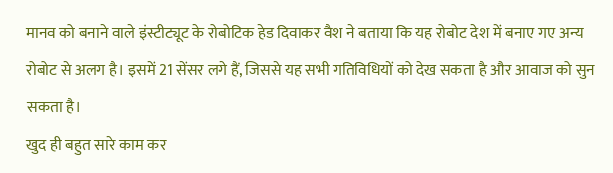मानव को बनाने वाले इंस्टीट्यूट के रोबोटिक हेड दिवाकर वैश ने बताया कि यह रोबोट देश में बनाए गए अन्य रोबोट से अलग है। इसमें 21 सेंसर लगे हैं, जिससे यह सभी गतिविधियों को देख सकता है और आवाज को सुन सकता है।
खुद ही बहुत सारे काम कर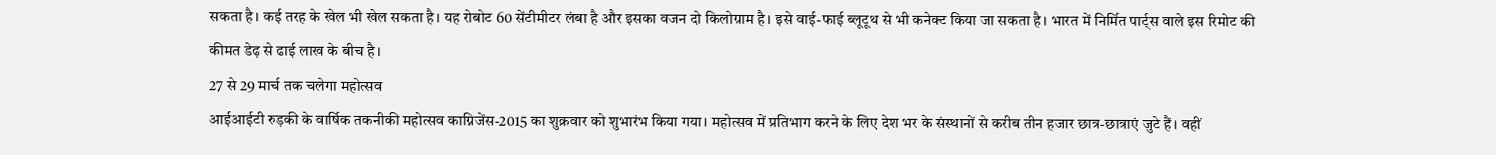सकता है। कई तरह के खेल भी खेल सकता है। यह रोबोट 60 सेंटीमीटर लंबा है और इसका वजन दो किलोग्राम है। इसे वाई-फाई ब्लूटूथ से भी कनेक्ट किया जा सकता है। भारत में निर्मित पार्ट्स वाले इस रिमोट की कीमत डेढ़ से ढाई लाख के बीच है।
27 से 29 मार्च तक चलेगा महोत्सव
आईआईटी रुड़की के वार्षिक तकनीकी महोत्सव काग्निजेंस-2015 का शुक्रवार को शुभारंभ किया गया। महोत्सव में प्रतिभाग करने के लिए देश भर के संस्थानों से करीब तीन हजार छात्र-छात्राएं जुटे हैं। वहीं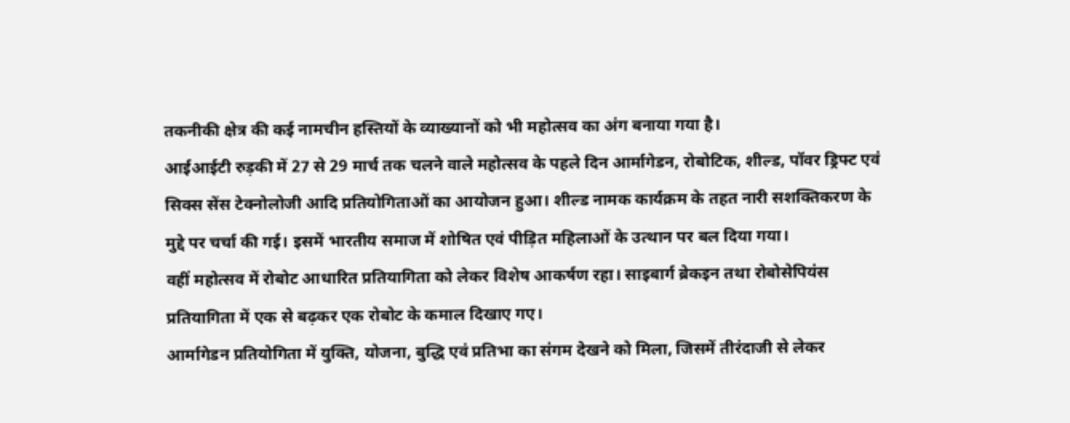तकनीकी क्षेत्र की कई नामचीन हस्तियों के व्याख्यानों को भी महोत्सव का अंग बनाया गया है।
आईआईटी रुड़की में 27 से 29 मार्च तक चलने वाले महोत्सव के पहले दिन आर्मागेडन, रोबोटिक, शील्ड, पॉवर ड्रिफ्ट एवं सिक्स सेंस टेक्नोलोजी आदि प्रतियोगिताओं का आयोजन हुआ। शील्ड नामक कार्यक्रम के तहत नारी सशक्तिकरण के मुद्दे पर चर्चा की गई। इसमें भारतीय समाज में शोषित एवं पीड़ित महिलाओं के उत्थान पर बल दिया गया।
वहीं महोत्सव में रोबोट आधारित प्रतियागिता को लेकर विशेष आकर्षण रहा। साइबार्ग ब्रेकइन तथा रोबोसेपियंस प्रतियागिता में एक से बढ़कर एक रोबोट के कमाल दिखाए गए।
आर्मागेडन प्रतियोगिता में युक्ति, योजना, बुद्धि एवं प्रतिभा का संगम देखने को मिला, जिसमें तीरंदाजी से लेकर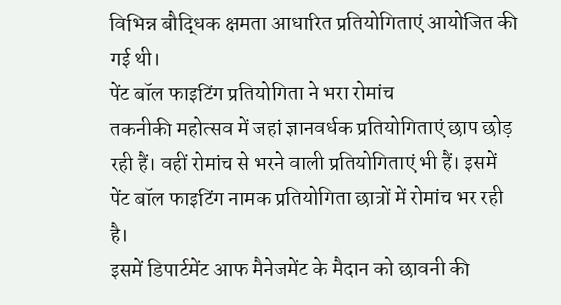विभिन्न बौद्धिक क्षमता आधारित प्रतियोगिताएं आयोजित की गई थी।
पेंट बॉल फाइटिंग प्रतियोगिता ने भरा रोमांच
तकनीकी महोत्सव में जहां ज्ञानवर्धक प्रतियोगिताएं छाप छोड़ रही हैं। वहीं रोमांच से भरने वाली प्रतियोगिताएं भी हैं। इसमें पेंट बॉल फाइटिंग नामक प्रतियोगिता छात्रों में रोमांच भर रही है।
इसमें डिपार्टमेंट आफ मैनेजमेंट के मैदान को छावनी की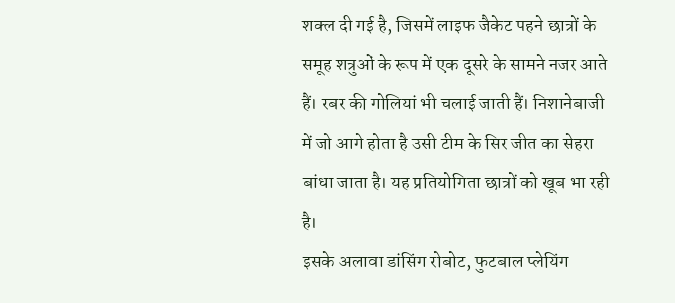शक्ल दी गई है, जिसमें लाइफ जैकेट पहने छात्रों के समूह शत्रुओं के रूप में एक दूसरे के सामने नजर आते हैं। रबर की गोलियां भी चलाई जाती हैं। निशानेबाजी में जो आगे होता है उसी टीम के सिर जीत का सेहरा बांधा जाता है। यह प्रतियोगिता छात्रों को खूब भा रही है।
इसके अलावा डांसिंग रोबोट, फुटबाल प्लेयिंग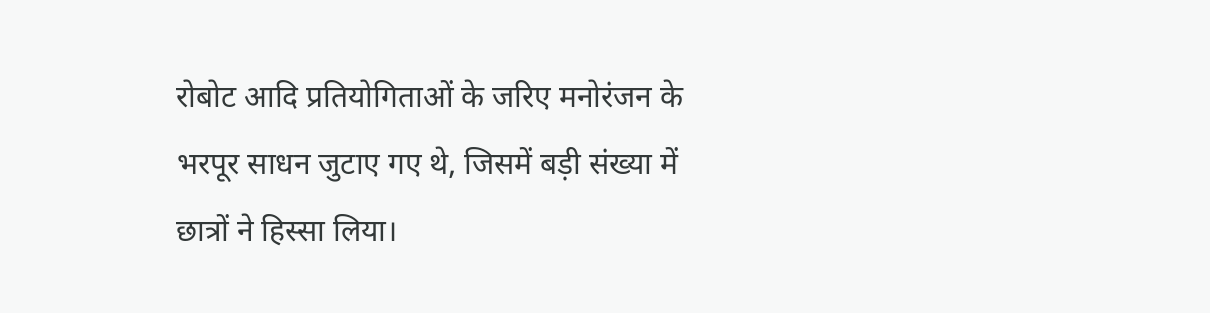रोबोट आदि प्रतियोगिताओं के जरिए मनोरंजन के भरपूर साधन जुटाए गए थे, जिसमें बड़ी संख्या में छात्रों ने हिस्सा लिया।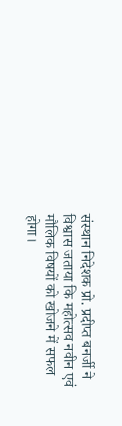संस्थान निदेशक प्रो. प्रदीप्त बनर्जी ने विश्वास जताया कि महोत्सव नवीन एवं मौलिक विषयों को खोजने में सफल होगा।